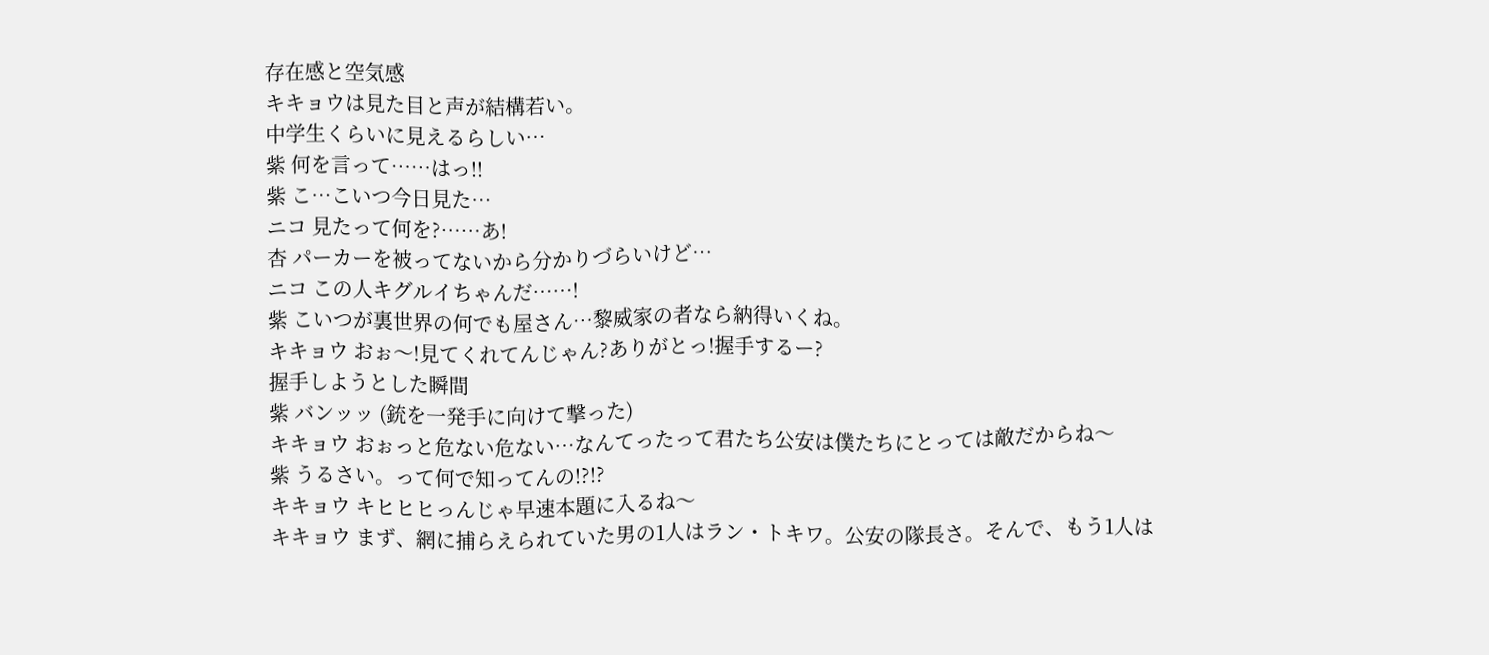存在感と空気感
キキョウは見た目と声が結構若い。
中学生くらいに見えるらしい…
紫 何を言って……はっ!!
紫 こ…こいつ今日見た…
ニコ 見たって何を?……あ!
杏 パーカーを被ってないから分かりづらいけど…
ニコ この人キグルイちゃんだ……!
紫 こいつが裏世界の何でも屋さん…黎威家の者なら納得いくね。
キキョウ おぉ〜!見てくれてんじゃん?ありがとっ!握手するー?
握手しようとした瞬間
紫 バンッッ (銃を一発手に向けて撃った)
キキョウ おぉっと危ない危ない…なんてったって君たち公安は僕たちにとっては敵だからね〜
紫 うるさい。って何で知ってんの!?!?
キキョウ キヒヒヒっんじゃ早速本題に入るね〜
キキョウ まず、網に捕らえられていた男の1人はラン・トキワ。公安の隊長さ。そんで、もう1人は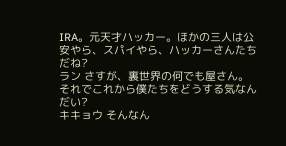IRA。元天才ハッカー。ほかの三人は公安やら、スパイやら、ハッカーさんたちだね?
ラン さすが、裏世界の何でも屋さん。それでこれから僕たちをどうする気なんだい?
キキョウ そんなん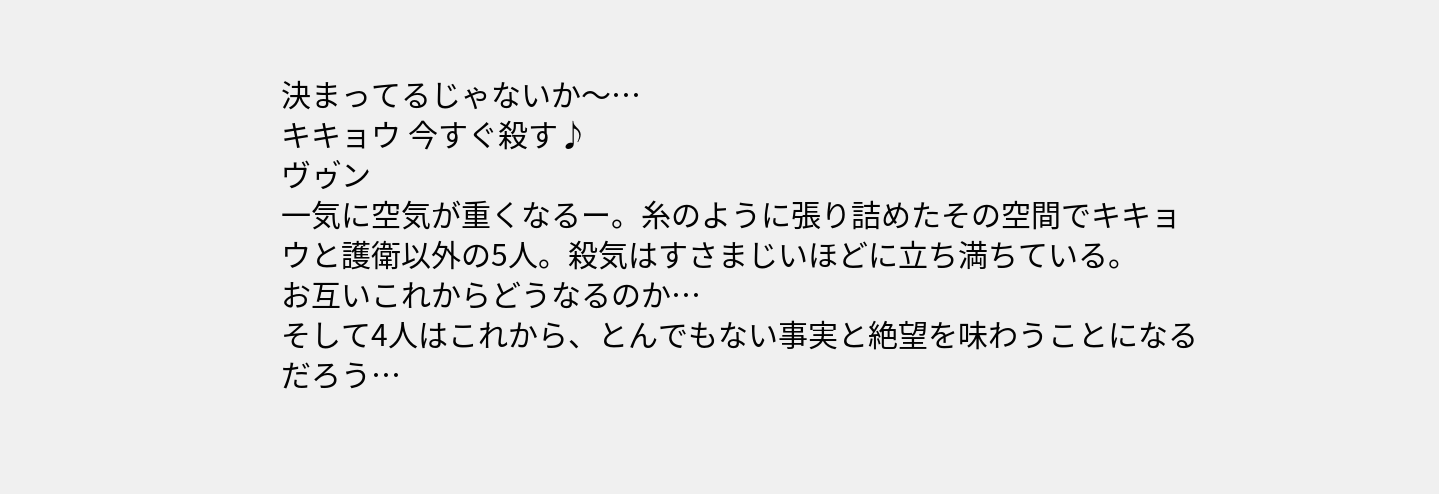決まってるじゃないか〜…
キキョウ 今すぐ殺す♪
ヴゥ゙ン
一気に空気が重くなるー。糸のように張り詰めたその空間でキキョウと護衛以外の5人。殺気はすさまじいほどに立ち満ちている。
お互いこれからどうなるのか…
そして4人はこれから、とんでもない事実と絶望を味わうことになるだろう…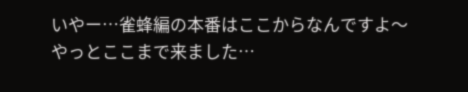いやー…雀蜂編の本番はここからなんですよ〜
やっとここまで来ました…